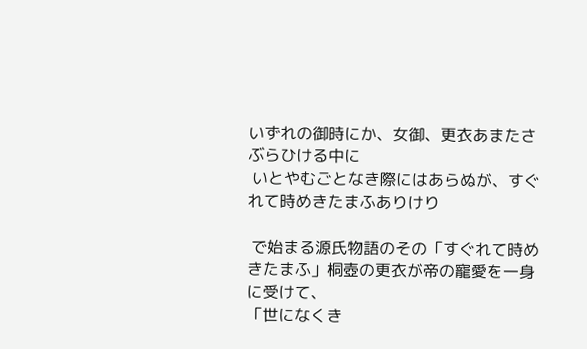いずれの御時にか、女御、更衣あまたさぶらひける中に
 いとやむごとなき際にはあらぬが、すぐれて時めきたまふありけり

 で始まる源氏物語のその「すぐれて時めきたまふ」桐壺の更衣が帝の寵愛を一身に受けて、
「世になくき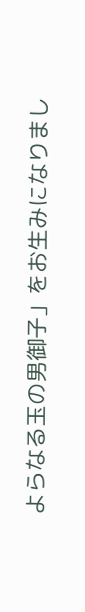よらなる玉の男御子」をお生みになりまし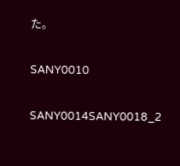た。

SANY0010

SANY0014SANY0018_2